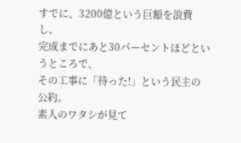すでに、3200億という巨額を浪費し、
完成までにあと30パーセントほどというところで、
その工事に「待った!」という民主の公約。
素人のワタシが見て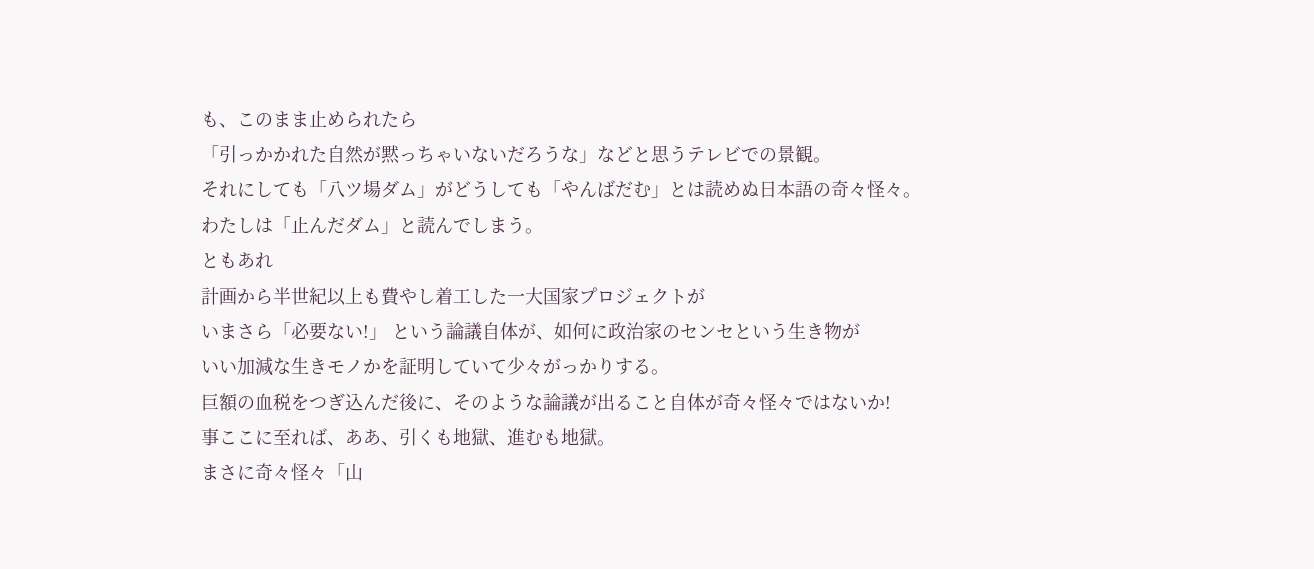も、このまま止められたら
「引っかかれた自然が黙っちゃいないだろうな」などと思うテレビでの景観。
それにしても「八ツ場ダム」がどうしても「やんばだむ」とは読めぬ日本語の奇々怪々。
わたしは「止んだダム」と読んでしまう。
ともあれ
計画から半世紀以上も費やし着工した一大国家プロジェクトが
いまさら「必要ない!」 という論議自体が、如何に政治家のセンセという生き物が
いい加減な生きモノかを証明していて少々がっかりする。
巨額の血税をつぎ込んだ後に、そのような論議が出ること自体が奇々怪々ではないか!
事ここに至れば、ああ、引くも地獄、進むも地獄。
まさに奇々怪々「山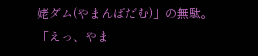姥ダム(やまんばだむ)」の無駄。
「えっ、やま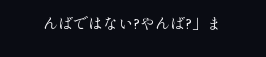んばではない?やんば?」ま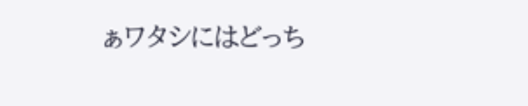ぁワタシにはどっち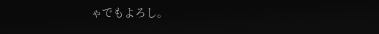ゃでもよろし。